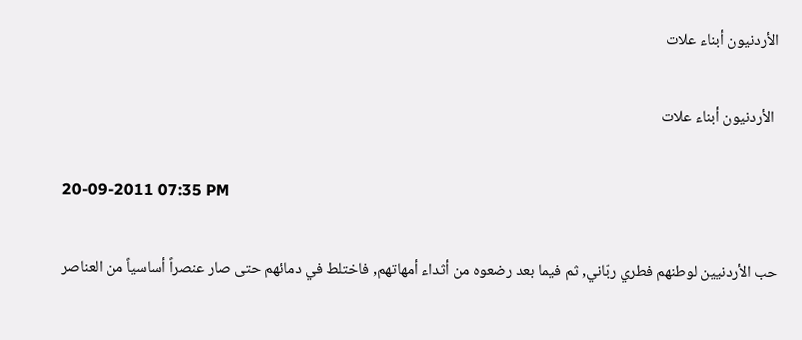الأردنيون أبناء علات

 الأردنيون أبناء علات

20-09-2011 07:35 PM

حب الأردنيين لوطنهم فطري ربّاني, ثم فيما بعد رضعوه من أثداء أمهاتهم, فاختلط في دمائهم حتى صار عنصراً أساسياً من العناصر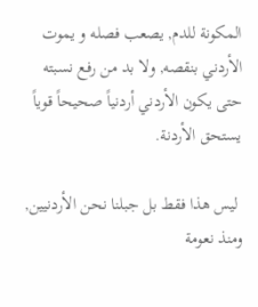المكونة للدم, يصعب فصله و يموت الأردني بنقصه, ولا بد من رفع نسبته حتى يكون الأردني أردنياً صحيحاً قوياً يستحق الأردنة.

 ليس هذا فقط بل جبلنا نحن الأردنيين, ومنذ نعومة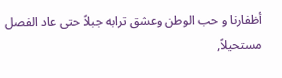أظفارنا و حب الوطن وعشق ترابه جبلاً حتى عاد الفصل مستحيلاً,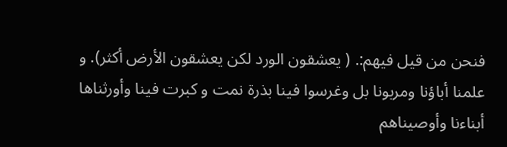فنحن من قيل فيهم:. ( يعشقون الورد لكن يعشقون الأرض أكثر). و علمنا أباؤنا ومربونا بل وغرسوا فينا بذرة نمت و كبرت فينا وأورثناها أبناءنا وأوصيناهم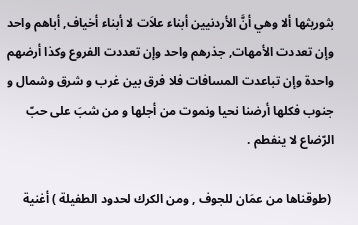بثوريثها ألا وهي أنَّ الأردنيين أبناء علاَت لا أبناء أخياف, أباهم واحد وإن تعددت الأمهات, جذرهم واحد وإن تعددت الفروع وكذا أرضهم واحدة وإن تباعدت المسافات فلا فرق بين غرب و شرق وشمال و جنوب فكلها أرضنا نحيا ونموت من أجلها و من شبَ على حبّ الرّضاع لا ينفطم .

 (طوقناها من عمَان للجوف , ومن الكرك لحدود الطفيلة ) أغنية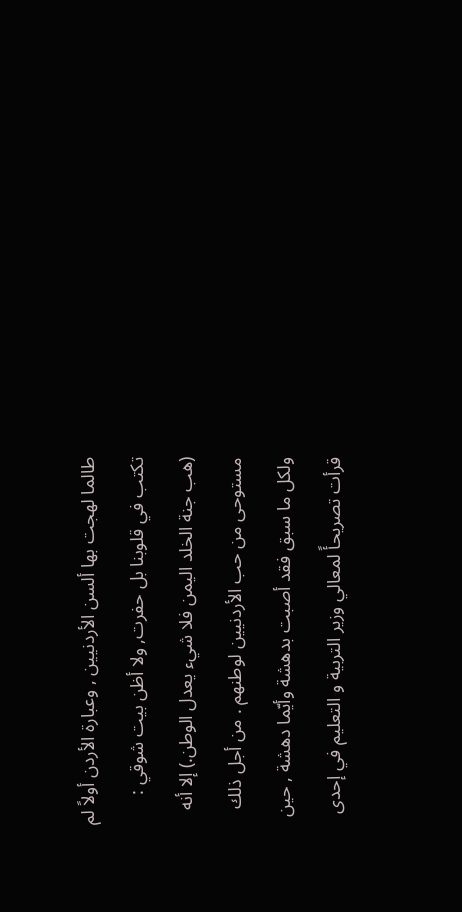طالما لهجت بها ألسن الأردنيين , وعبارة الأردن أولاً لم تكتب في قلوبنا بل حفرت, ولا أظن بيت شوقي : (هب جنة الخلد اليمن فلا شيء يعدل الوطن.) إلا أنه مستوحى من حب الأردنيين لوطنهم . من أجل ذلك ولكل ما سبق فقد أصبت بدهشة وأيّما دهشة , حين قرأت تصريحأً لمعالي وزير التربية و التعليم في إحدى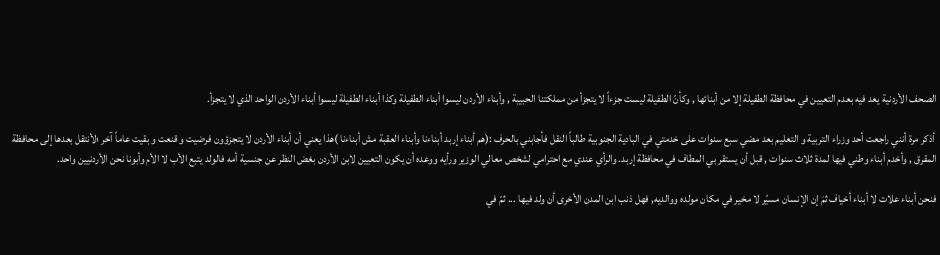الصحف الأردنية يعد فيه بعدم التعيين في محافظة الطفيلة إلا من أبنائها , وكأنّ الطفيلة ليست جزءاً لا يتجزأ من مملكتنا الحبيبة , وأبناء الأردن ليسوا أبناء الطفيلة وكذا أبناء الطفيلة ليسوا أبناء الأردن الواحد الذي لا يتجزأ.

 أذكر مرة أنني راجعت أحد وزراء التربية و التعليم بعد مضي سبع سنوات على خدمتي في البادية الجنوبية طالباً النقل فأجابني بالحرف :(هم أبناء إربد أبناءنا وأبناء العقبة مش أبناءنا )هذا يعني أن أبناء الأردن لا يتجزؤون فرضيت و قنعت و بقيت عاماً آخر ؛لأنتقل بعدها إلى محافظة المقرق , وأخدم أبناء وطني فيها لمدة ثلاث سنوات , قبل أن يستقر بي المطاف في محافظة إربد. والرأي عندي مع احترامي لشخص معالي الوزير ورأيه ووعده أن يكون التعيين لابن الأردن بغض النظر عن جنسية أمه فالولد يتبع الأب لا الأم وأبونا نحن الأردنيين واحد.

فنحن أبناء علات لا أبناء أخياف ثمَ إن الإنسان مسيّر لا مخير في مكان مولده ووالديه, فهل ذنب ابن المدن الأخرى أن ولد فيها ... ثمّ في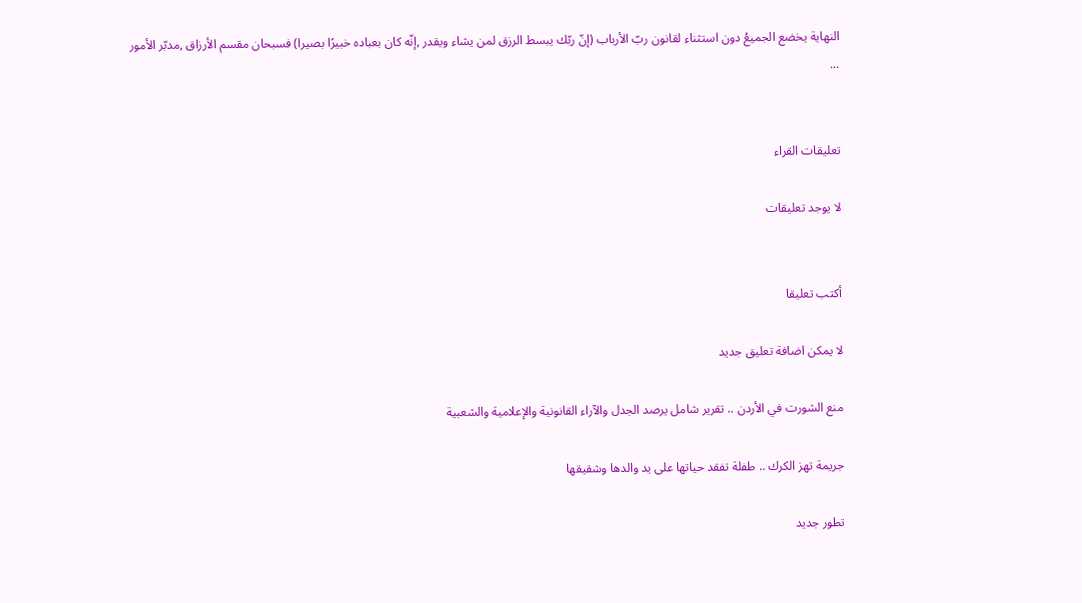النهاية يخضع الجميعُ دون استثناء لقانون ربّ الأرباب (إنّ ربّك يبسط الرزق لمن يشاء ويقدر ,إنّه كان بعباده خبيرًا بصيرا) فسبحان مقسم الأرزاق ,مدبّر الأمور ...


تعليقات القراء

لا يوجد تعليقات


أكتب تعليقا

لا يمكن اضافة تعليق جديد

منع الشورت في الأردن .. تقرير شامل يرصد الجدل والآراء القانونية والإعلامية والشعبية

جريمة تهز الكرك .. طفلة تفقد حياتها على يد والدها وشقيقها

تطور جديد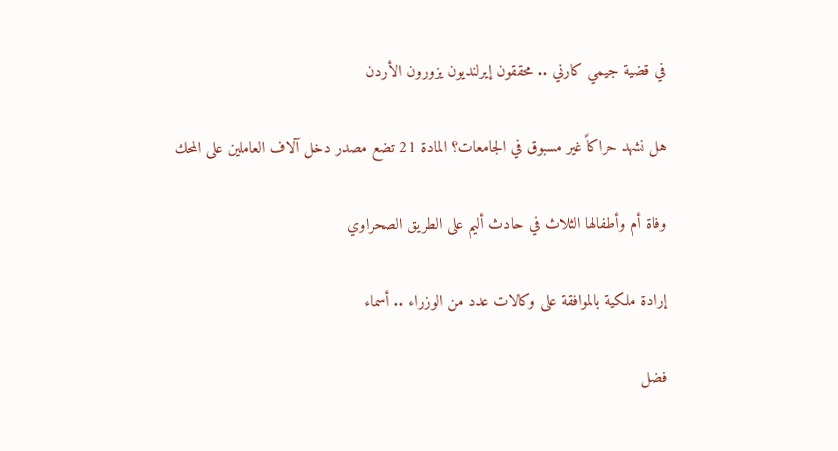في قضية جيمي كارني .. محققون إيرلنديون يزورون الأردن

هل نشهد حراكاً غير مسبوق في الجامعات؟ المادة 21 تضع مصدر دخل آلاف العاملين على المحك

وفاة أم وأطفالها الثلاث في حادث أليم على الطريق الصحراوي

إرادة ملكية بالموافقة على وكالات عدد من الوزراء .. أسماء

فضل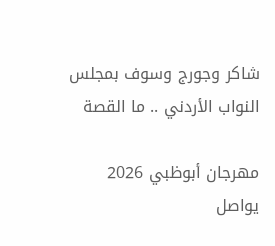شاكر وجورج وسوف بمجلس النواب الأردني .. ما القصة

مهرجان أبوظبي 2026 يواصل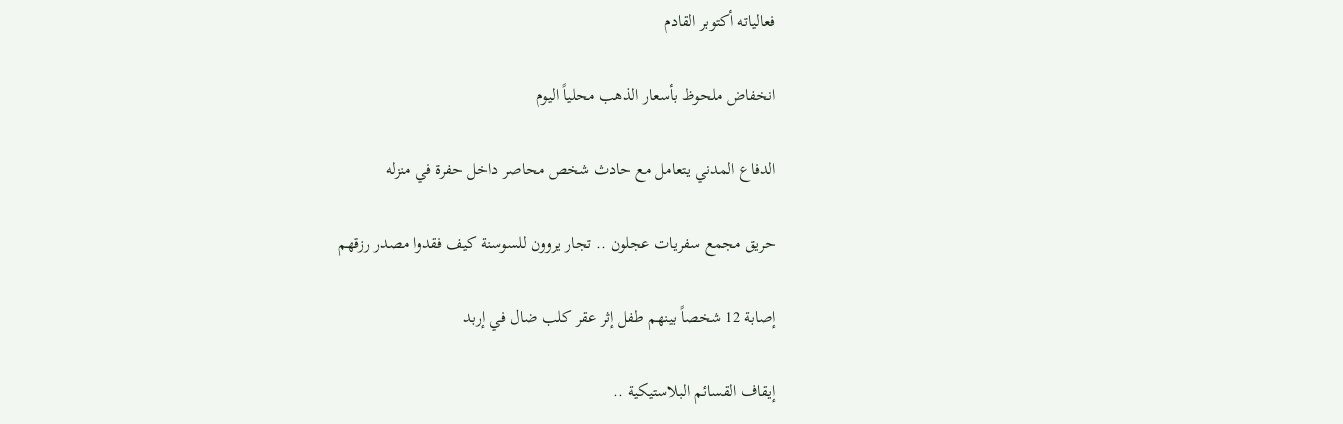فعالياته أكتوبر القادم

انخفاض ملحوظ بأسعار الذهب محلياً اليوم

الدفاع المدني يتعامل مع حادث شخص محاصر داخل حفرة في منزله

حريق مجمع سفريات عجلون .. تجار يروون للسوسنة كيف فقدوا مصدر رزقهم

إصابة 12 شخصاً بينهم طفل إثر عقر كلب ضال في إربد

إيقاف القسائم البلاستيكية ..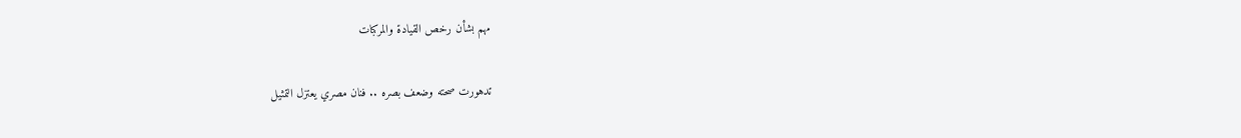مهم بشأن رخص القيادة والمركبات

تدهورت صحته وضعف بصره .. فنان مصري يعتزل التمثيل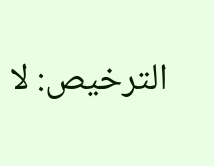الترخيص: لا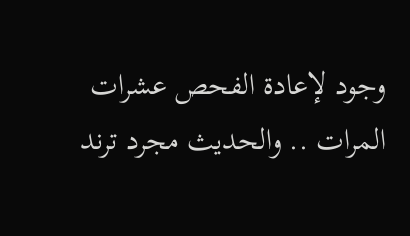وجود لإعادة الفحص عشرات المرات .. والحديث مجرد ترند